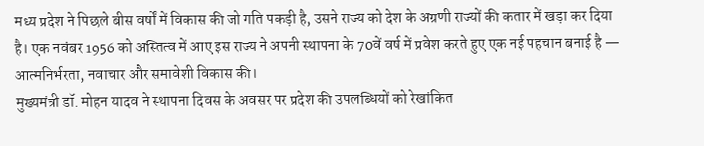मध्य प्रदेश ने पिछले बीस वर्षों में विकास की जो गति पकड़ी है, उसने राज्य को देश के अग्रणी राज्यों की कतार में खड़ा कर दिया है। एक नवंबर 1956 को अस्तित्व में आए इस राज्य ने अपनी स्थापना के 70वें वर्ष में प्रवेश करते हुए एक नई पहचान बनाई है — आत्मनिर्भरता, नवाचार और समावेशी विकास की।
मुख्यमंत्री डॉ. मोहन यादव ने स्थापना दिवस के अवसर पर प्रदेश की उपलब्धियों को रेखांकित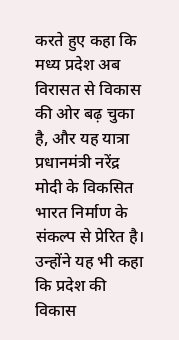करते हुए कहा कि मध्य प्रदेश अब विरासत से विकास की ओर बढ़ चुका है, और यह यात्रा प्रधानमंत्री नरेंद्र मोदी के विकसित भारत निर्माण के संकल्प से प्रेरित है। उन्होंने यह भी कहा कि प्रदेश की विकास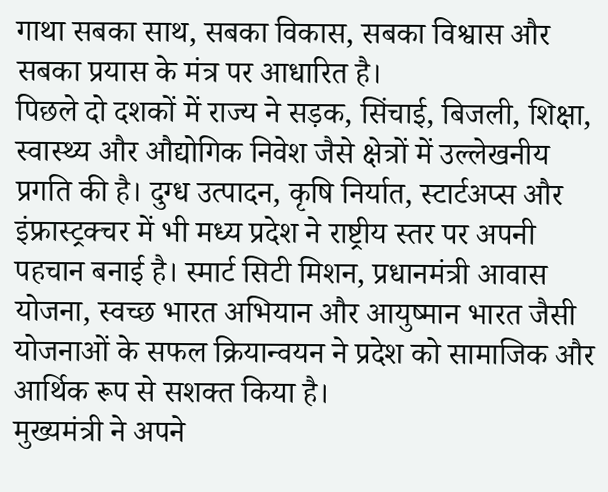गाथा सबका साथ, सबका विकास, सबका विश्वास और सबका प्रयास के मंत्र पर आधारित है।
पिछले दो दशकों में राज्य ने सड़क, सिंचाई, बिजली, शिक्षा, स्वास्थ्य और औद्योगिक निवेश जैसे क्षेत्रों में उल्लेखनीय प्रगति की है। दुग्ध उत्पादन, कृषि निर्यात, स्टार्टअप्स और इंफ्रास्ट्रक्चर में भी मध्य प्रदेश ने राष्ट्रीय स्तर पर अपनी पहचान बनाई है। स्मार्ट सिटी मिशन, प्रधानमंत्री आवास योजना, स्वच्छ भारत अभियान और आयुष्मान भारत जैसी योजनाओं के सफल क्रियान्वयन ने प्रदेश को सामाजिक और आर्थिक रूप से सशक्त किया है।
मुख्यमंत्री ने अपने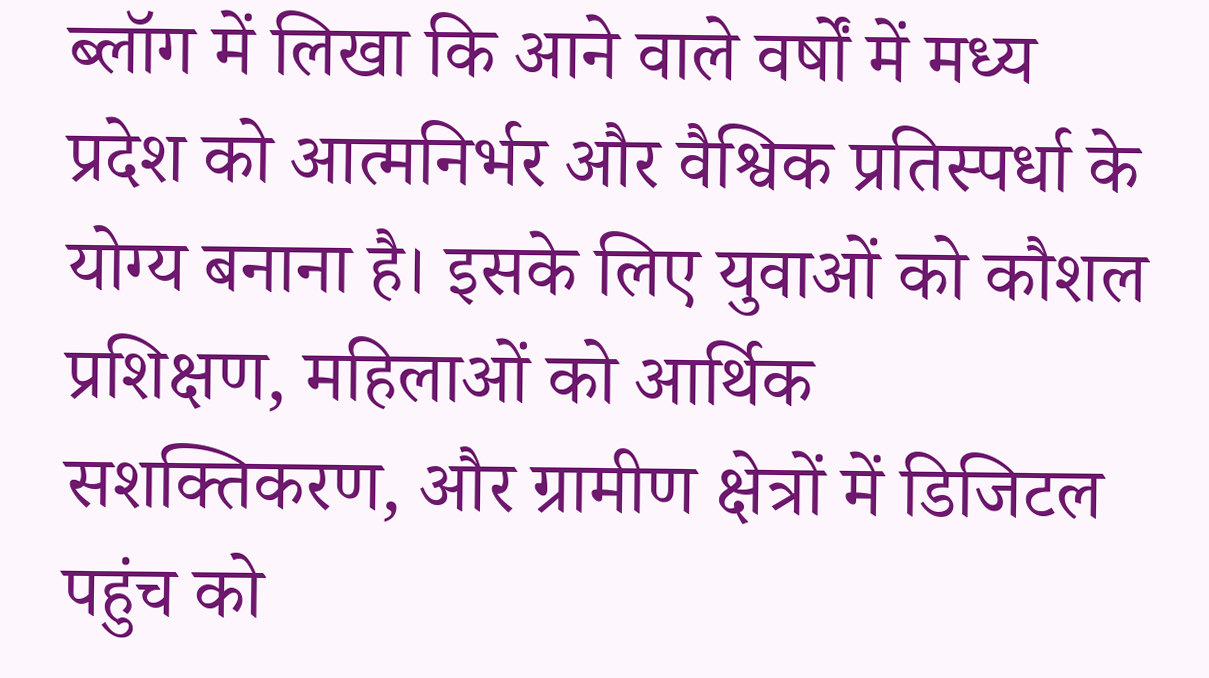ब्लॉग में लिखा कि आने वाले वर्षों में मध्य प्रदेश को आत्मनिर्भर और वैश्विक प्रतिस्पर्धा के योग्य बनाना है। इसके लिए युवाओं को कौशल प्रशिक्षण, महिलाओं को आर्थिक सशक्तिकरण, और ग्रामीण क्षेत्रों में डिजिटल पहुंच को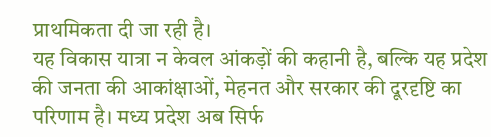प्राथमिकता दी जा रही है।
यह विकास यात्रा न केवल आंकड़ों की कहानी है, बल्कि यह प्रदेश की जनता की आकांक्षाओं, मेहनत और सरकार की दूरदृष्टि का परिणाम है। मध्य प्रदेश अब सिर्फ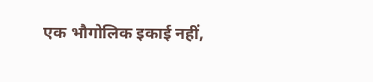एक भौगोलिक इकाई नहीं,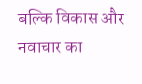बल्कि विकास और नवाचार का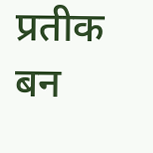प्रतीक बन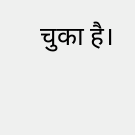चुका है।